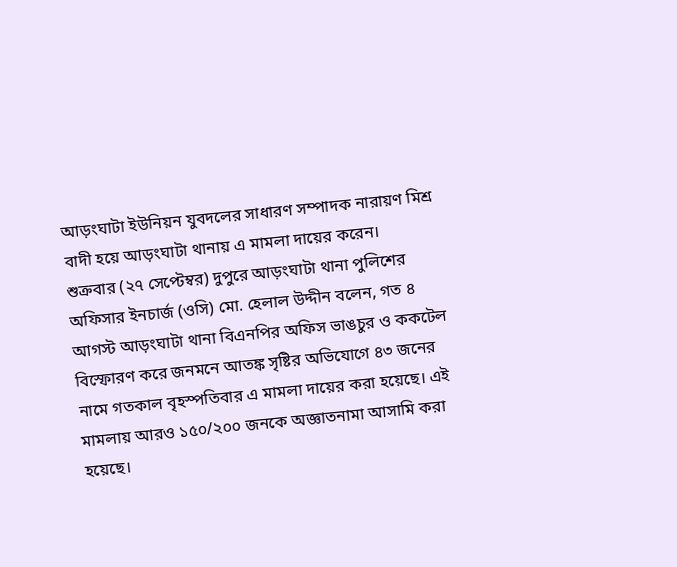আড়ংঘাটা ইউনিয়ন যুবদলের সাধারণ সম্পাদক নারায়ণ মিশ্র বাদী হয়ে আড়ংঘাটা থানায় এ মামলা দায়ের করেন।
শুক্রবার (২৭ সেপ্টেম্বর) দুপুরে আড়ংঘাটা থানা পুলিশের অফিসার ইনচার্জ (ওসি) মো. হেলাল উদ্দীন বলেন, গত ৪ আগস্ট আড়ংঘাটা থানা বিএনপির অফিস ভাঙচুর ও ককটেল বিস্ফোরণ করে জনমনে আতঙ্ক সৃষ্টির অভিযোগে ৪৩ জনের নামে গতকাল বৃহস্পতিবার এ মামলা দায়ের করা হয়েছে। এই মামলায় আরও ১৫০/২০০ জনকে অজ্ঞাতনামা আসামি করা হয়েছে।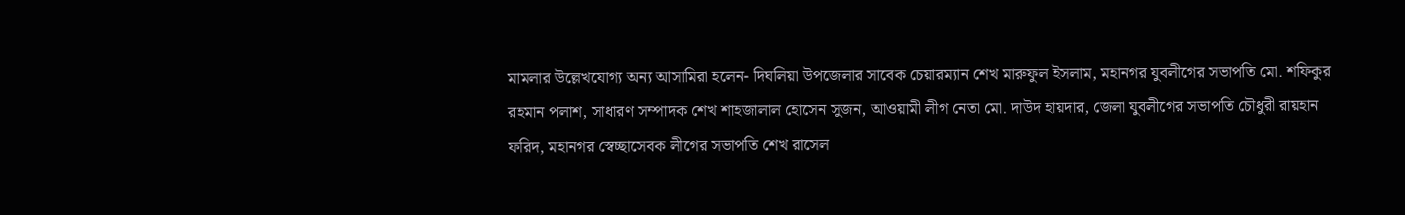মামলার উল্লেখযোগ্য অন্য আসামিরা হলেন- দিঘলিয়া উপজেলার সাবেক চেয়ারম্যান শেখ মারুফুল ইসলাম, মহানগর যুবলীগের সভাপতি মো. শফিকুর রহমান পলাশ, সাধারণ সম্পাদক শেখ শাহজালাল হোসেন সুজন, আওয়ামী লীগ নেতা মো. দাউদ হায়দার, জেলা যুবলীগের সভাপতি চৌধুরী রায়হান ফরিদ, মহানগর স্বেচ্ছাসেবক লীগের সভাপতি শেখ রাসেল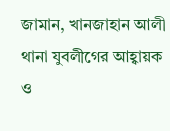জামান, খানজাহান আলী থানা যুবলীগের আহ্বায়ক ও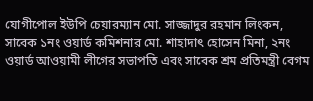যোগীপোল ইউপি চেয়ারম্যান মো. সাজ্জাদুর রহমান লিংকন, সাবেক ১নং ওয়ার্ড কমিশনার মো. শাহাদাৎ হোসেন মিনা, ২নং ওয়ার্ড আওয়ামী লীগের সভাপতি এবং সাবেক শ্রম প্রতিমন্ত্রী বেগম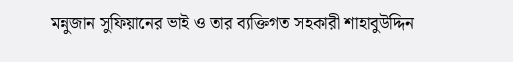মন্নুজান সুফিয়ানের ভাই ও তার ব্যক্তিগত সহকারী শাহাবুউদ্দিন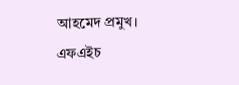আহমেদ প্রমুখ।
এফএইচ